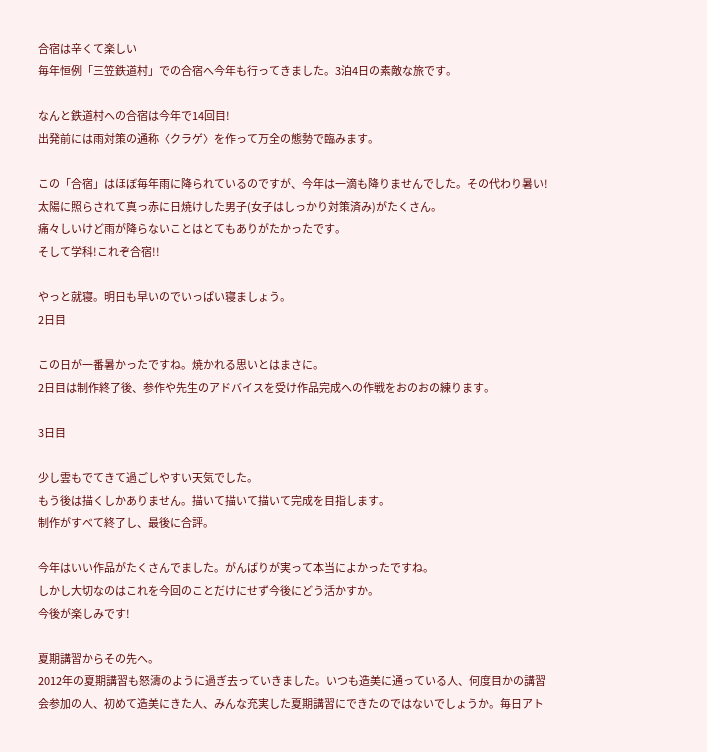合宿は辛くて楽しい
毎年恒例「三笠鉄道村」での合宿へ今年も行ってきました。3泊4日の素敵な旅です。

なんと鉄道村への合宿は今年で14回目!
出発前には雨対策の通称〈クラゲ〉を作って万全の態勢で臨みます。

この「合宿」はほぼ毎年雨に降られているのですが、今年は一滴も降りませんでした。その代わり暑い!太陽に照らされて真っ赤に日焼けした男子(女子はしっかり対策済み)がたくさん。
痛々しいけど雨が降らないことはとてもありがたかったです。
そして学科!これぞ合宿!!

やっと就寝。明日も早いのでいっぱい寝ましょう。
2日目

この日が一番暑かったですね。焼かれる思いとはまさに。
2日目は制作終了後、参作や先生のアドバイスを受け作品完成への作戦をおのおの練ります。

3日目

少し雲もでてきて過ごしやすい天気でした。
もう後は描くしかありません。描いて描いて描いて完成を目指します。
制作がすべて終了し、最後に合評。

今年はいい作品がたくさんでました。がんばりが実って本当によかったですね。
しかし大切なのはこれを今回のことだけにせず今後にどう活かすか。
今後が楽しみです!

夏期講習からその先へ。
2012年の夏期講習も怒濤のように過ぎ去っていきました。いつも造美に通っている人、何度目かの講習会参加の人、初めて造美にきた人、みんな充実した夏期講習にできたのではないでしょうか。毎日アト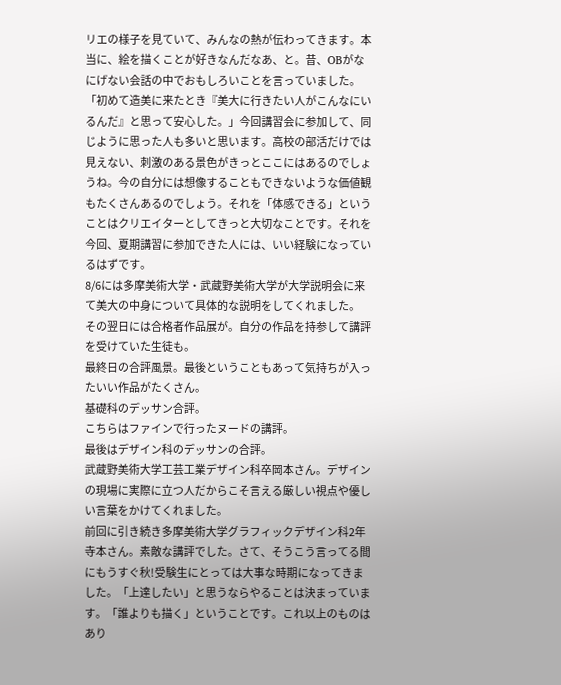リエの様子を見ていて、みんなの熱が伝わってきます。本当に、絵を描くことが好きなんだなあ、と。昔、OBがなにげない会話の中でおもしろいことを言っていました。「初めて造美に来たとき『美大に行きたい人がこんなにいるんだ』と思って安心した。」今回講習会に参加して、同じように思った人も多いと思います。高校の部活だけでは見えない、刺激のある景色がきっとここにはあるのでしょうね。今の自分には想像することもできないような価値観もたくさんあるのでしょう。それを「体感できる」ということはクリエイターとしてきっと大切なことです。それを今回、夏期講習に参加できた人には、いい経験になっているはずです。
8/6には多摩美術大学・武蔵野美術大学が大学説明会に来て美大の中身について具体的な説明をしてくれました。
その翌日には合格者作品展が。自分の作品を持参して講評を受けていた生徒も。
最終日の合評風景。最後ということもあって気持ちが入ったいい作品がたくさん。
基礎科のデッサン合評。
こちらはファインで行ったヌードの講評。
最後はデザイン科のデッサンの合評。
武蔵野美術大学工芸工業デザイン科卒岡本さん。デザインの現場に実際に立つ人だからこそ言える厳しい視点や優しい言葉をかけてくれました。
前回に引き続き多摩美術大学グラフィックデザイン科2年寺本さん。素敵な講評でした。さて、そうこう言ってる間にもうすぐ秋!受験生にとっては大事な時期になってきました。「上達したい」と思うならやることは決まっています。「誰よりも描く」ということです。これ以上のものはあり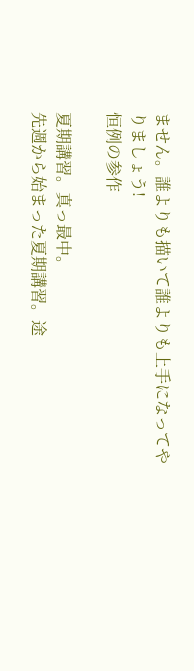ません。誰よりも描いて誰よりも上手になってやりましょう!
恒例の参作

夏期講習。真っ最中。
先週から始まった夏期講習。途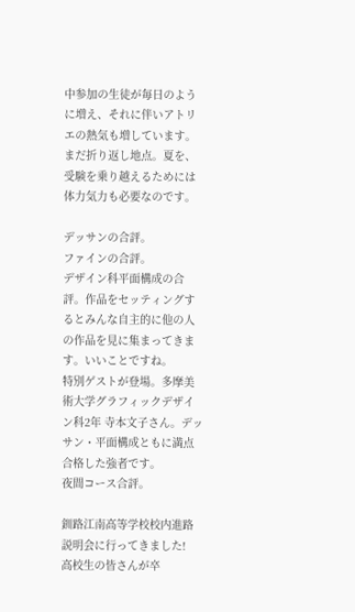中参加の生徒が毎日のように増え、それに伴いアトリエの熱気も増しています。
まだ折り返し地点。夏を、受験を乗り越えるためには体力気力も必要なのです。

デッサンの合評。
ファインの合評。
デザイン科平面構成の合評。作品をセッティングするとみんな自主的に他の人の作品を見に集まってきます。いいことですね。
特別ゲストが登場。多摩美術大学グラフィックデザイン科2年 寺本文子さん。デッサン・平面構成ともに満点合格した強者です。
夜間コース合評。

釧路江南高等学校校内進路説明会に行ってきました!
高校生の皆さんが卒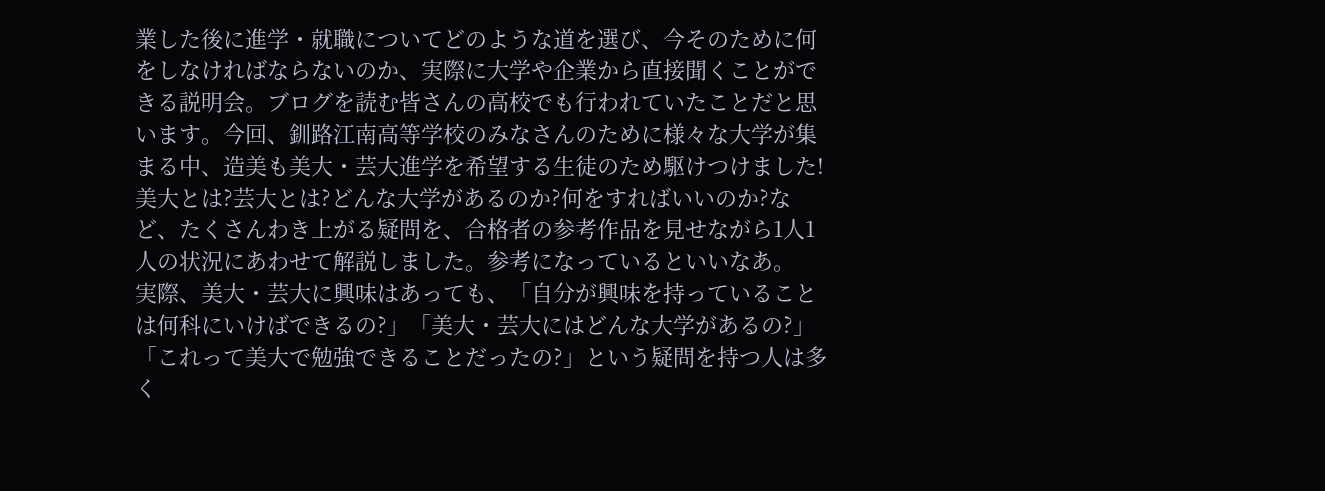業した後に進学・就職についてどのような道を選び、今そのために何をしなければならないのか、実際に大学や企業から直接聞くことができる説明会。ブログを読む皆さんの高校でも行われていたことだと思います。今回、釧路江南高等学校のみなさんのために様々な大学が集まる中、造美も美大・芸大進学を希望する生徒のため駆けつけました!
美大とは?芸大とは?どんな大学があるのか?何をすればいいのか?など、たくさんわき上がる疑問を、合格者の参考作品を見せながら1人1人の状況にあわせて解説しました。参考になっているといいなあ。
実際、美大・芸大に興味はあっても、「自分が興味を持っていることは何科にいけばできるの?」「美大・芸大にはどんな大学があるの?」「これって美大で勉強できることだったの?」という疑問を持つ人は多く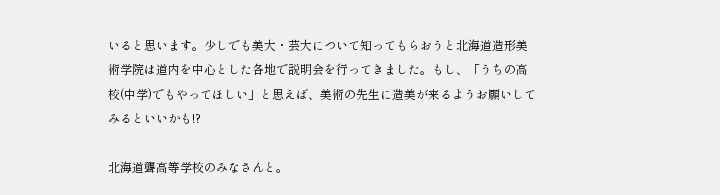いると思います。少しでも美大・芸大について知ってもらおうと北海道造形美術学院は道内を中心とした各地で説明会を行ってきました。もし、「うちの高校(中学)でもやってほしい」と思えば、美術の先生に造美が来るようお願いしてみるといいかも!?

北海道聾高等学校のみなさんと。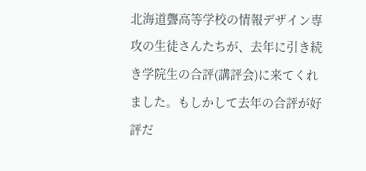北海道聾高等学校の情報デザイン専攻の生徒さんたちが、去年に引き続き学院生の合評(講評会)に来てくれました。もしかして去年の合評が好評だ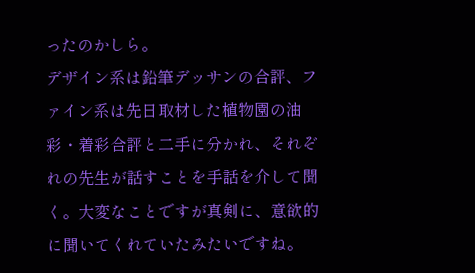ったのかしら。
デザイン系は鉛筆デッサンの合評、ファイン系は先日取材した植物園の油彩・着彩合評と二手に分かれ、それぞれの先生が話すことを手話を介して聞く。大変なことですが真剣に、意欲的に聞いてくれていたみたいですね。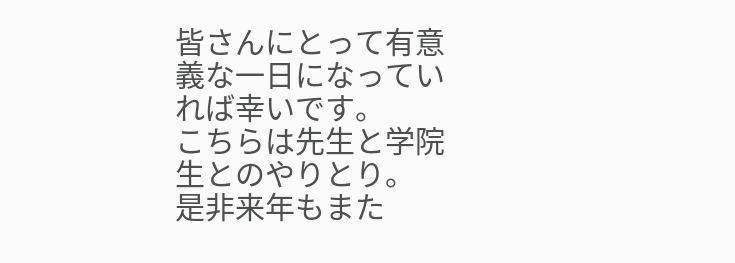皆さんにとって有意義な一日になっていれば幸いです。
こちらは先生と学院生とのやりとり。
是非来年もまた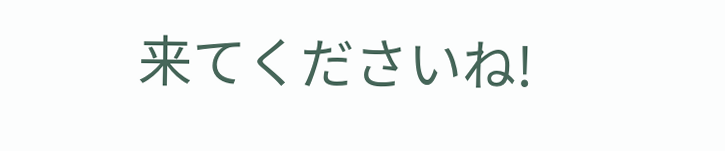来てくださいね!